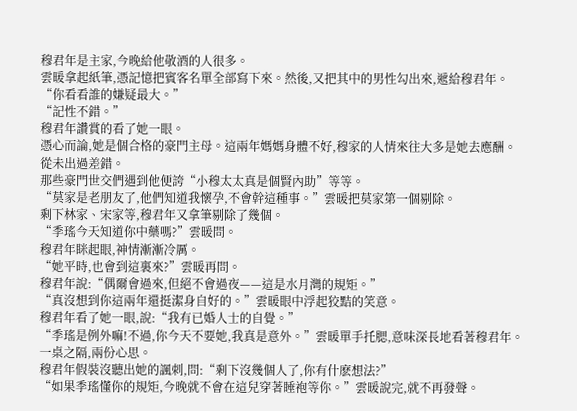穆君年是主家,今晚給他敬酒的人很多。
雲暖拿起紙筆,憑記憶把賓客名單全部寫下來。然後,又把其中的男性勾出來,遞給穆君年。
“你看看誰的嫌疑最大。”
“記性不錯。”
穆君年讚賞的看了她一眼。
憑心而論,她是個合格的豪門主母。這兩年媽媽身體不好,穆家的人情來往大多是她去應酬。
從未出過差錯。
那些豪門世交們遇到他便誇“小穆太太真是個賢內助”等等。
“莫家是老朋友了,他們知道我懷孕,不會幹這種事。”雲暖把莫家第一個剔除。
剩下林家、宋家等,穆君年又拿筆剔除了幾個。
“季瑤今天知道你中藥嗎?”雲暖問。
穆君年眯起眼,神情漸漸冷厲。
“她平時,也會到這裏來?”雲暖再問。
穆君年說:“偶爾會過來,但絕不會過夜——這是水月灣的規矩。”
“真沒想到你這兩年還挺潔身自好的。”雲暖眼中浮起狡黠的笑意。
穆君年看了她一眼,說:“我有已婚人士的自覺。”
“季瑤是例外嘛!不過,你今天不要她,我真是意外。”雲暖單手托腮,意味深長地看著穆君年。
一桌之隔,兩份心思。
穆君年假裝沒聽出她的諷刺,問:“剩下沒幾個人了,你有什麽想法?”
“如果季瑤懂你的規矩,今晚就不會在這兒穿著睡袍等你。”雲暖說完,就不再發聲。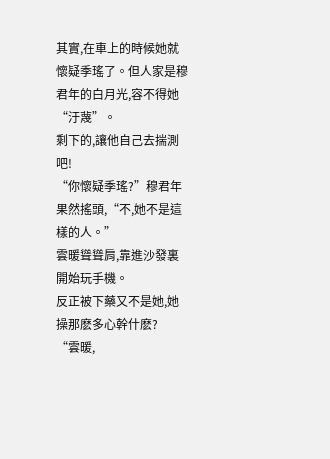其實,在車上的時候她就懷疑季瑤了。但人家是穆君年的白月光,容不得她“汙蔑”。
剩下的,讓他自己去揣測吧!
“你懷疑季瑤?”穆君年果然搖頭,“不,她不是這樣的人。”
雲暖聳聳肩,靠進沙發裏開始玩手機。
反正被下藥又不是她,她操那麽多心幹什麽?
“雲暖,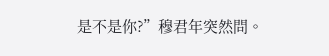是不是你?”穆君年突然問。